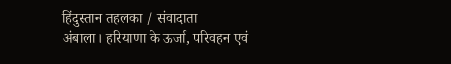हिंदुस्तान तहलका / संवादाता
अंबाला। हरियाणा के ऊर्जा, परिवहन एवं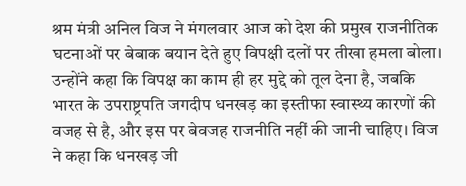श्रम मंत्री अनिल विज ने मंगलवार आज को देश की प्रमुख राजनीतिक घटनाओं पर बेबाक बयान देते हुए विपक्षी दलों पर तीखा हमला बोला। उन्होंने कहा कि विपक्ष का काम ही हर मुद्दे को तूल देना है, जबकि भारत के उपराष्ट्रपति जगदीप धनखड़ का इस्तीफा स्वास्थ्य कारणों की वजह से है, और इस पर बेवजह राजनीति नहीं की जानी चाहिए। विज ने कहा कि धनखड़ जी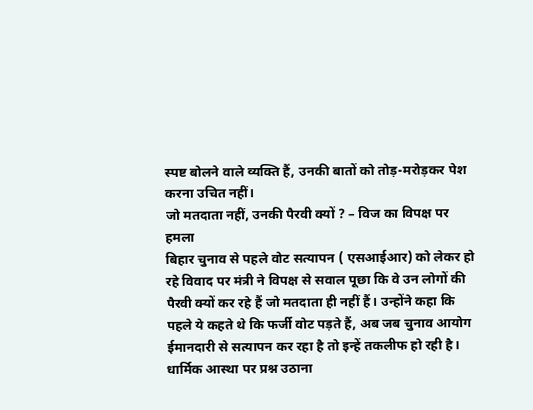स्पष्ट बोलने वाले व्यक्ति हैं, उनकी बातों को तोड़-मरोड़कर पेश करना उचित नहीं।
जो मतदाता नहीं, उनकी पैरवी क्यों ? – विज का विपक्ष पर हमला
बिहार चुनाव से पहले वोट सत्यापन ( एसआईआर) को लेकर हो रहे विवाद पर मंत्री ने विपक्ष से सवाल पूछा कि वे उन लोगों की पैरवी क्यों कर रहे हैं जो मतदाता ही नहीं हैं। उन्होंने कहा कि पहले ये कहते थे कि फर्जी वोट पड़ते हैं, अब जब चुनाव आयोग ईमानदारी से सत्यापन कर रहा है तो इन्हें तकलीफ हो रही है।
धार्मिक आस्था पर प्रश्न उठाना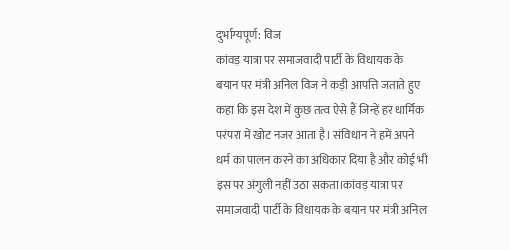दुर्भाग्यपूर्ण: विज
कांवड़ यात्रा पर समाजवादी पार्टी के विधायक के बयान पर मंत्री अनिल विज ने कड़ी आपत्ति जताते हुए कहा कि इस देश में कुछ तत्व ऐसे हैं जिन्हें हर धार्मिक परंपरा में खोट नजर आता है। संविधान ने हमें अपने धर्म का पालन करने का अधिकार दिया है और कोई भी इस पर अंगुली नहीं उठा सकता।कांवड़ यात्रा पर समाजवादी पार्टी के विधायक के बयान पर मंत्री अनिल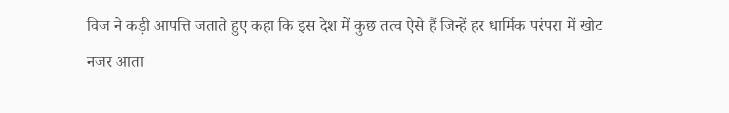विज ने कड़ी आपत्ति जताते हुए कहा कि इस देश में कुछ तत्व ऐसे हैं जिन्हें हर धार्मिक परंपरा में खोट नजर आता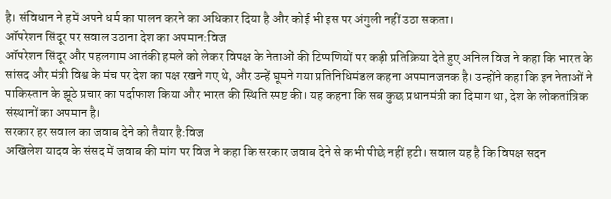है। संविधान ने हमें अपने धर्म का पालन करने का अधिकार दिया है और कोई भी इस पर अंगुली नहीं उठा सकता।
ऑपरेशन सिंदूर पर सवाल उठाना देश का अपमान:विज
ऑपरेशन सिंदूर और पहलगाम आतंकी हमले को लेकर विपक्ष के नेताओं की टिप्पणियों पर कड़ी प्रतिक्रिया देते हुए अनिल विज ने कहा कि भारत के सांसद और मंत्री विश्व के मंच पर देश का पक्ष रखने गए थे, और उन्हें घूमने गया प्रतिनिधिमंडल कहना अपमानजनक है। उन्होंने कहा कि इन नेताओं ने पाकिस्तान के झूठे प्रचार का पर्दाफाश किया और भारत की स्थिति स्पष्ट की। यह कहना कि सब कुछ प्रधानमंत्री का दिमाग था, देश के लोकतांत्रिक संस्थानों का अपमान है।
सरकार हर सवाल का जवाब देने को तैयार है:विज
अखिलेश यादव के संसद में जवाब की मांग पर विज ने कहा कि सरकार जवाब देने से कभी पीछे नहीं हटी। सवाल यह है कि विपक्ष सदन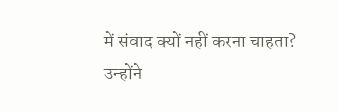में संवाद क्यों नहीं करना चाहता? उन्होंने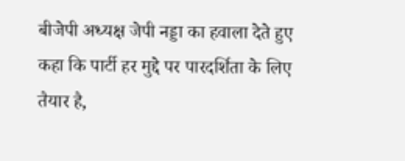बीजेपी अध्यक्ष जेपी नड्डा का हवाला देते हुए कहा कि पार्टी हर मुद्दे पर पारदर्शिता के लिए तैयार है,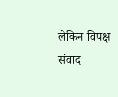लेकिन विपक्ष संवाद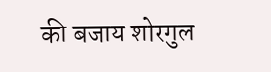की बजाय शोरगुल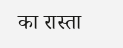का रास्ता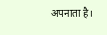अपनाता है।